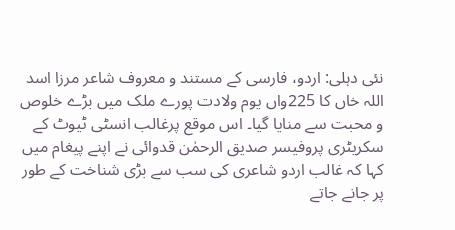نئی دہلی: اردو، فارسی کے مستند و معروف شاعر مرزا اسد اللہ خاں کا 225واں یوم ولادت پورے ملک میں بڑے خلوص و محبت سے منایا گیا۔ اس موقع پرغالب انسٹی ٹیوٹ کے سکریٹری پروفیسر صدیق الرحمٰن قدوائی نے اپنے پیغام میں کہا کہ غالب اردو شاعری کی سب سے بڑی شناخت کے طور پر جانے جاتے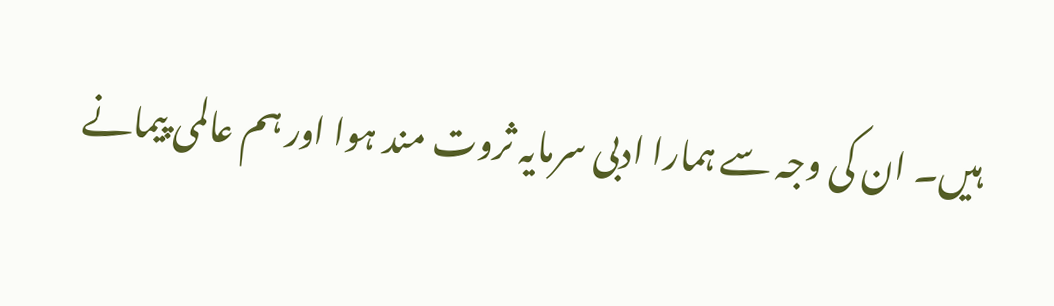ہیں۔ ان کی وجہ سے ہمارا ادبی سرمایہ ثروت مند ہوا اور ہم عالمی پیمانے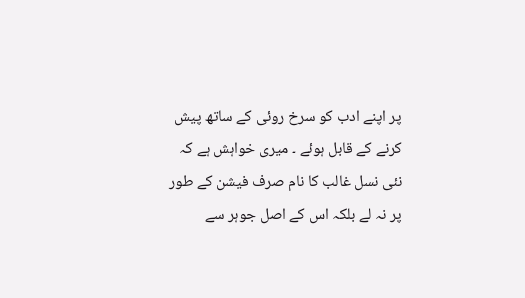پر اپنے ادب کو سرخ روئی کے ساتھ پیش کرنے کے قابل ہوئے ۔ میری خواہش ہے کہ نئی نسل غالب کا نام صرف فیشن کے طور پر نہ لے بلکہ اس کے اصل جوہر سے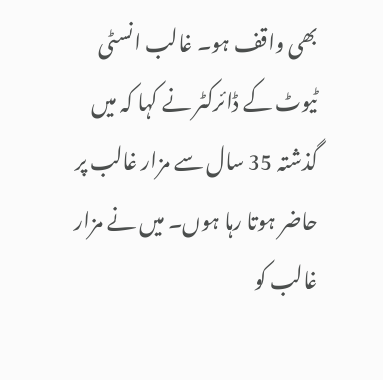بھی واقف ہو۔ غالب انسٹی ٹیوٹ کے ڈائرکٹر نے کہا کہ میں گذشتہ 35 سال سے مزار غالب پر حاضر ہوتا رہا ہوں۔ میں نے مزار غالب کو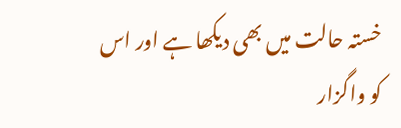خستہ حالت میں بھی دیکھا ہے اور اس کو واگزار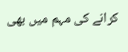کرانے کی مہم میں بھی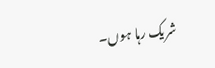شریک رہا ہوں۔